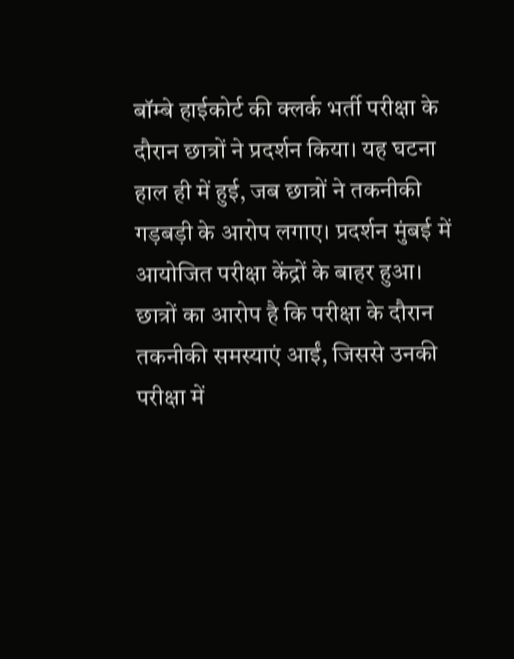बॉम्बे हाईकोर्ट की क्लर्क भर्ती परीक्षा के दौरान छात्रों ने प्रदर्शन किया। यह घटना हाल ही में हुई, जब छात्रों ने तकनीकी गड़बड़ी के आरोप लगाए। प्रदर्शन मुंबई में आयोजित परीक्षा केंद्रों के बाहर हुआ।
छात्रों का आरोप है कि परीक्षा के दौरान तकनीकी समस्याएं आईं, जिससे उनकी परीक्षा में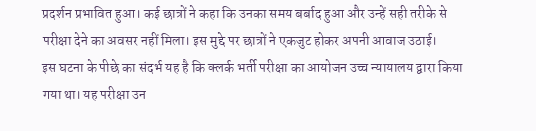प्रदर्शन प्रभावित हुआ। कई छात्रों ने कहा कि उनका समय बर्बाद हुआ और उन्हें सही तरीके से परीक्षा देने का अवसर नहीं मिला। इस मुद्दे पर छात्रों ने एकजुट होकर अपनी आवाज उठाई।
इस घटना के पीछे का संदर्भ यह है कि क्लर्क भर्ती परीक्षा का आयोजन उच्च न्यायालय द्वारा किया गया था। यह परीक्षा उन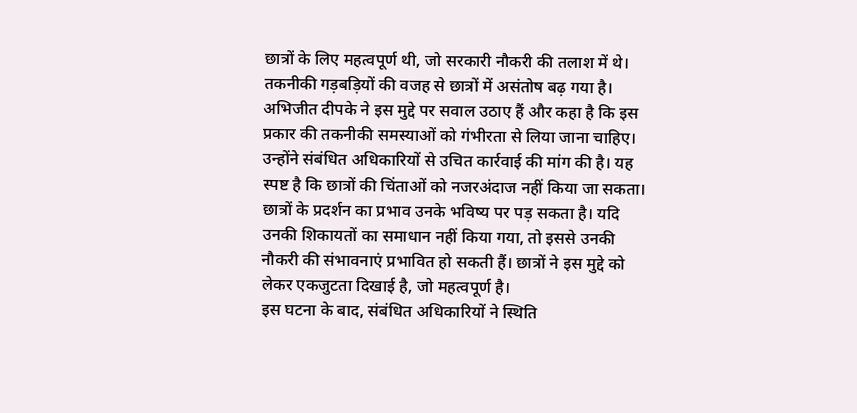छात्रों के लिए महत्वपूर्ण थी, जो सरकारी नौकरी की तलाश में थे। तकनीकी गड़बड़ियों की वजह से छात्रों में असंतोष बढ़ गया है।
अभिजीत दीपके ने इस मुद्दे पर सवाल उठाए हैं और कहा है कि इस प्रकार की तकनीकी समस्याओं को गंभीरता से लिया जाना चाहिए। उन्होंने संबंधित अधिकारियों से उचित कार्रवाई की मांग की है। यह स्पष्ट है कि छात्रों की चिंताओं को नजरअंदाज नहीं किया जा सकता।
छात्रों के प्रदर्शन का प्रभाव उनके भविष्य पर पड़ सकता है। यदि उनकी शिकायतों का समाधान नहीं किया गया, तो इससे उनकी नौकरी की संभावनाएं प्रभावित हो सकती हैं। छात्रों ने इस मुद्दे को लेकर एकजुटता दिखाई है, जो महत्वपूर्ण है।
इस घटना के बाद, संबंधित अधिकारियों ने स्थिति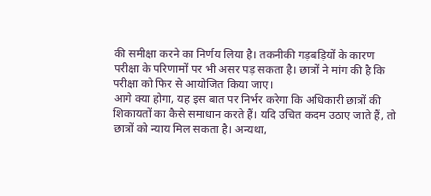की समीक्षा करने का निर्णय लिया है। तकनीकी गड़बड़ियों के कारण परीक्षा के परिणामों पर भी असर पड़ सकता है। छात्रों ने मांग की है कि परीक्षा को फिर से आयोजित किया जाए।
आगे क्या होगा, यह इस बात पर निर्भर करेगा कि अधिकारी छात्रों की शिकायतों का कैसे समाधान करते हैं। यदि उचित कदम उठाए जाते हैं, तो छात्रों को न्याय मिल सकता है। अन्यथा,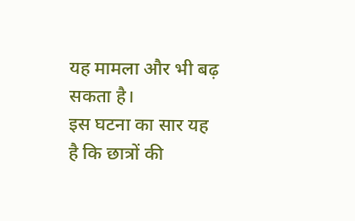यह मामला और भी बढ़ सकता है।
इस घटना का सार यह है कि छात्रों की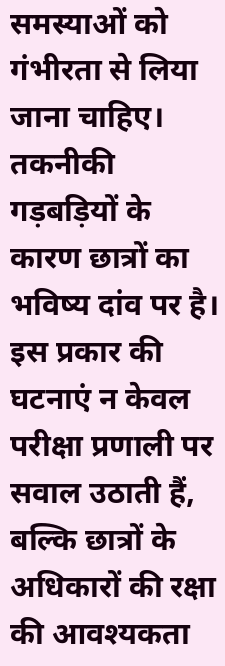समस्याओं को गंभीरता से लिया जाना चाहिए। तकनीकी गड़बड़ियों के कारण छात्रों का भविष्य दांव पर है। इस प्रकार की घटनाएं न केवल परीक्षा प्रणाली पर सवाल उठाती हैं, बल्कि छात्रों के अधिकारों की रक्षा की आवश्यकता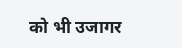को भी उजागर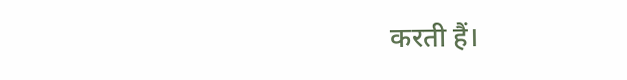करती हैं।